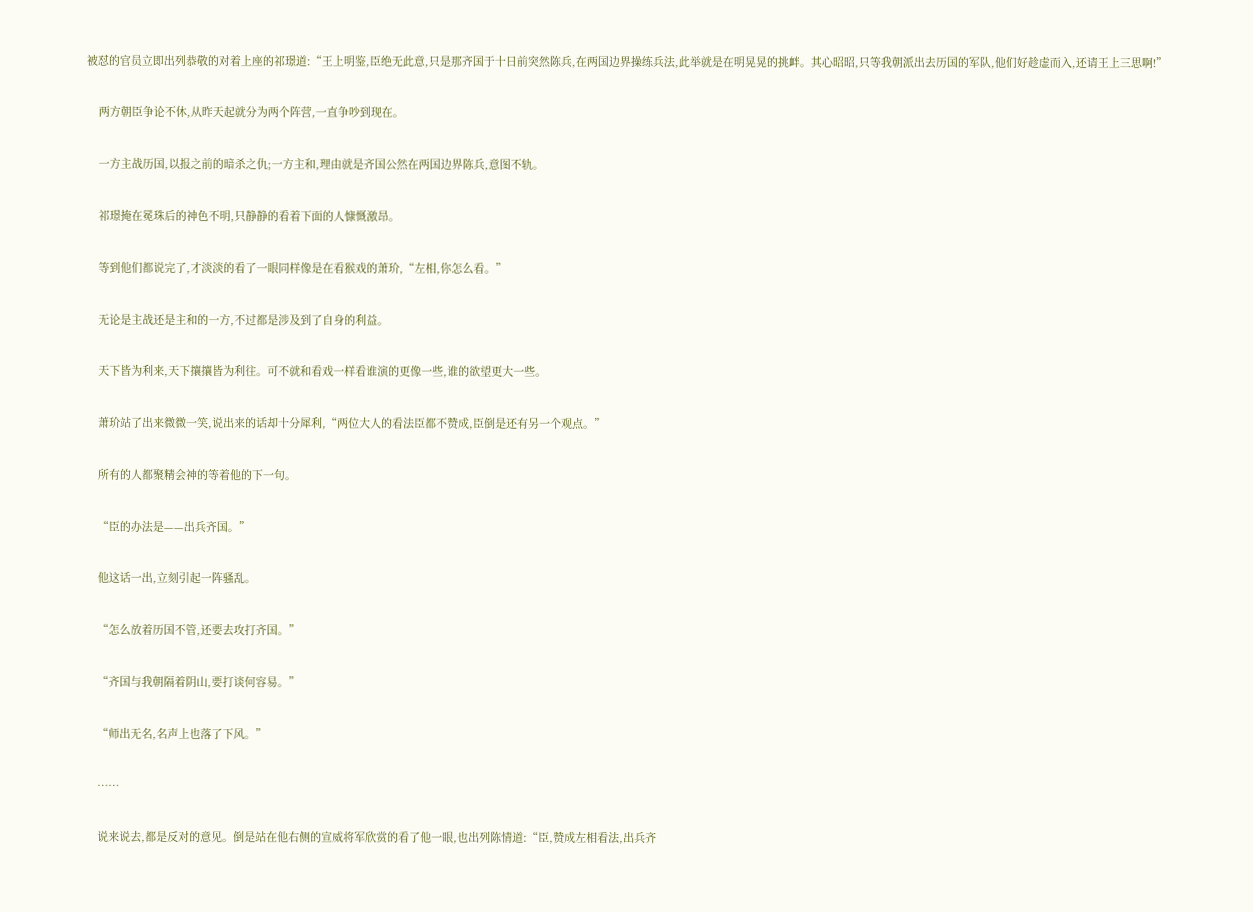被怼的官员立即出列恭敬的对着上座的祁璟道:“王上明鉴,臣绝无此意,只是那齐国于十日前突然陈兵,在两国边界操练兵法,此举就是在明晃晃的挑衅。其心昭昭,只等我朝派出去历国的军队,他们好趁虚而入,还请王上三思啊!”

    两方朝臣争论不休,从昨天起就分为两个阵营,一直争吵到现在。

    一方主战历国,以报之前的暗杀之仇;一方主和,理由就是齐国公然在两国边界陈兵,意图不轨。

    祁璟掩在冕珠后的神色不明,只静静的看着下面的人慷慨激昂。

    等到他们都说完了,才淡淡的看了一眼同样像是在看猴戏的萧玠,“左相,你怎么看。”

    无论是主战还是主和的一方,不过都是涉及到了自身的利益。

    天下皆为利来,天下攘攘皆为利往。可不就和看戏一样看谁演的更像一些,谁的欲望更大一些。

    萧玠站了出来微微一笑,说出来的话却十分犀利,“两位大人的看法臣都不赞成,臣倒是还有另一个观点。”

    所有的人都聚精会神的等着他的下一句。

    “臣的办法是——出兵齐国。”

    他这话一出,立刻引起一阵骚乱。

    “怎么放着历国不管,还要去攻打齐国。”

    “齐国与我朝隔着阴山,要打谈何容易。”

    “师出无名,名声上也落了下风。”

    ……

    说来说去,都是反对的意见。倒是站在他右侧的宣威将军欣赏的看了他一眼,也出列陈情道:“臣,赞成左相看法,出兵齐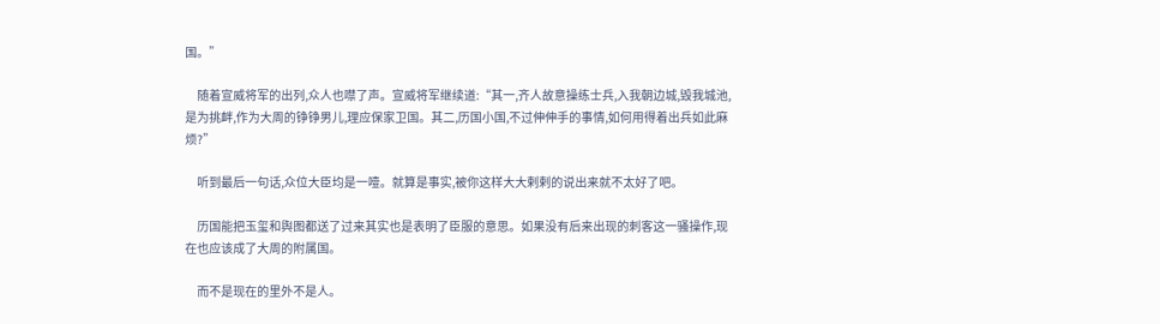国。”

    随着宣威将军的出列,众人也噤了声。宣威将军继续道:“其一,齐人故意操练士兵,入我朝边城,毁我城池,是为挑衅,作为大周的铮铮男儿,理应保家卫国。其二,历国小国,不过伸伸手的事情,如何用得着出兵如此麻烦?”

    听到最后一句话,众位大臣均是一噎。就算是事实,被你这样大大剌剌的说出来就不太好了吧。

    历国能把玉玺和舆图都送了过来其实也是表明了臣服的意思。如果没有后来出现的刺客这一骚操作,现在也应该成了大周的附属国。

    而不是现在的里外不是人。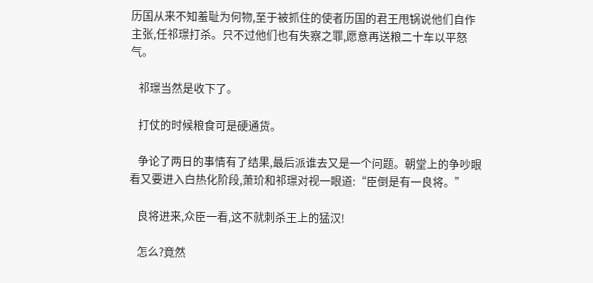历国从来不知羞耻为何物,至于被抓住的使者历国的君王甩锅说他们自作主张,任祁璟打杀。只不过他们也有失察之罪,愿意再送粮二十车以平怒气。

    祁璟当然是收下了。

    打仗的时候粮食可是硬通货。

    争论了两日的事情有了结果,最后派谁去又是一个问题。朝堂上的争吵眼看又要进入白热化阶段,萧玠和祁璟对视一眼道:“臣倒是有一良将。”

    良将进来,众臣一看,这不就刺杀王上的猛汉!

    怎么?竟然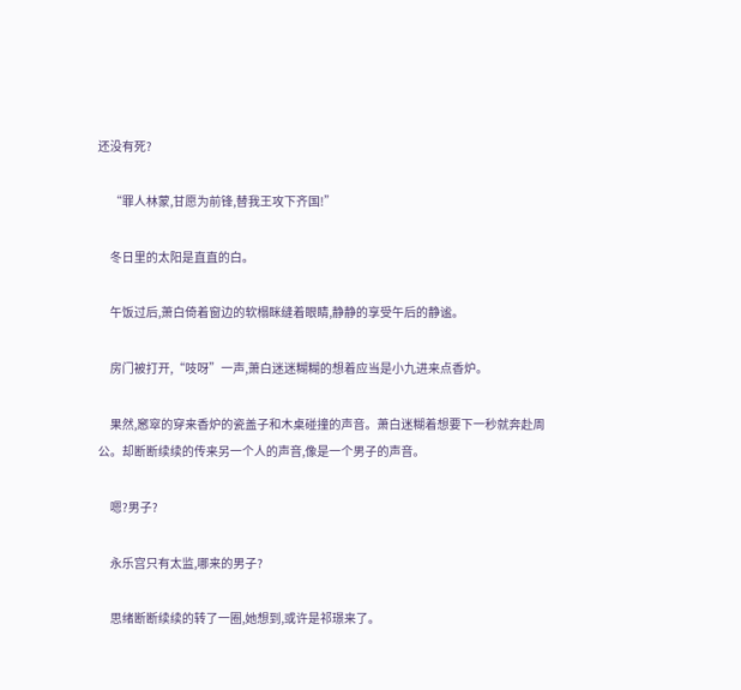还没有死?

    “罪人林蒙,甘愿为前锋,替我王攻下齐国!”

    冬日里的太阳是直直的白。

    午饭过后,萧白倚着窗边的软榻眯缝着眼睛,静静的享受午后的静谧。

    房门被打开,“吱呀”一声,萧白迷迷糊糊的想着应当是小九进来点香炉。

    果然,窸窣的穿来香炉的瓷盖子和木桌碰撞的声音。萧白迷糊着想要下一秒就奔赴周公。却断断续续的传来另一个人的声音,像是一个男子的声音。

    嗯?男子?

    永乐宫只有太监,哪来的男子?

    思绪断断续续的转了一圈,她想到,或许是祁璟来了。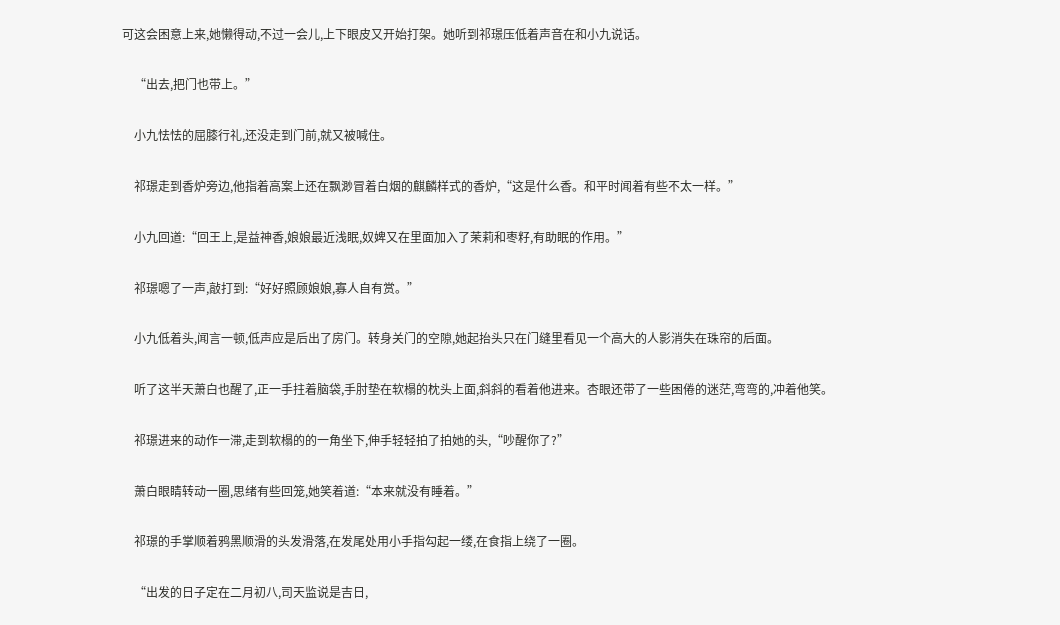可这会困意上来,她懒得动,不过一会儿,上下眼皮又开始打架。她听到祁璟压低着声音在和小九说话。

    “出去,把门也带上。”

    小九怯怯的屈膝行礼,还没走到门前,就又被喊住。

    祁璟走到香炉旁边,他指着高案上还在飘渺冒着白烟的麒麟样式的香炉,“这是什么香。和平时闻着有些不太一样。”

    小九回道:“回王上,是益神香,娘娘最近浅眠,奴婢又在里面加入了茉莉和枣籽,有助眠的作用。”

    祁璟嗯了一声,敲打到:“好好照顾娘娘,寡人自有赏。”

    小九低着头,闻言一顿,低声应是后出了房门。转身关门的空隙,她起抬头只在门缝里看见一个高大的人影消失在珠帘的后面。

    听了这半天萧白也醒了,正一手拄着脑袋,手肘垫在软榻的枕头上面,斜斜的看着他进来。杏眼还带了一些困倦的迷茫,弯弯的,冲着他笑。

    祁璟进来的动作一滞,走到软榻的的一角坐下,伸手轻轻拍了拍她的头,“吵醒你了?”

    萧白眼睛转动一圈,思绪有些回笼,她笑着道:“本来就没有睡着。”

    祁璟的手掌顺着鸦黑顺滑的头发滑落,在发尾处用小手指勾起一缕,在食指上绕了一圈。

    “出发的日子定在二月初八,司天监说是吉日,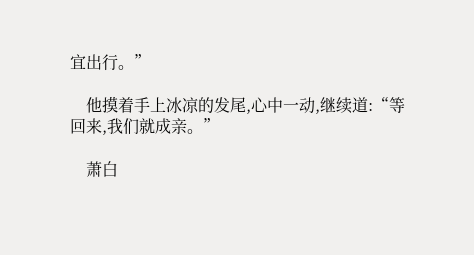宜出行。”

    他摸着手上冰凉的发尾,心中一动,继续道:“等回来,我们就成亲。”

    萧白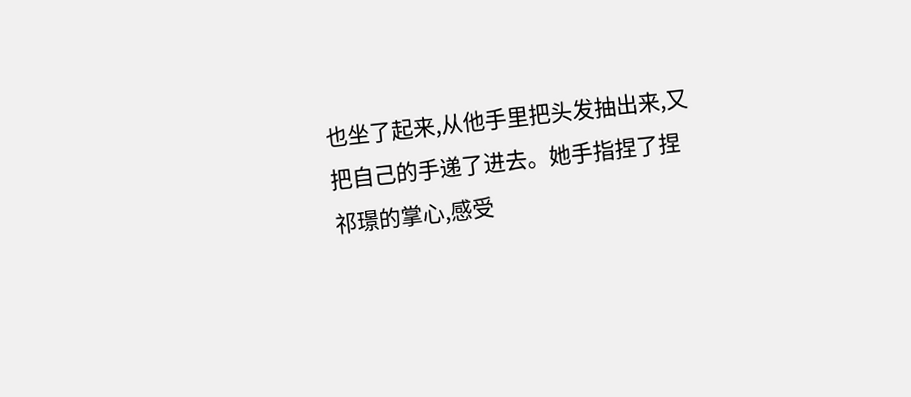也坐了起来,从他手里把头发抽出来,又把自己的手递了进去。她手指捏了捏祁璟的掌心,感受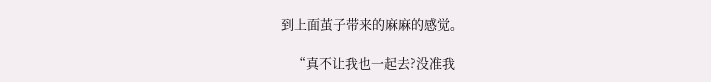到上面茧子带来的麻麻的感觉。

    “真不让我也一起去?没准我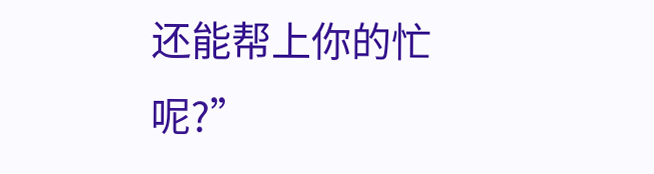还能帮上你的忙呢?”